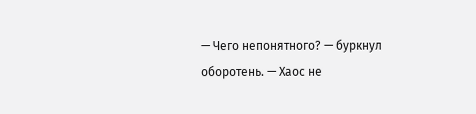— Чего непонятного? — буркнул оборотень. — Хаос не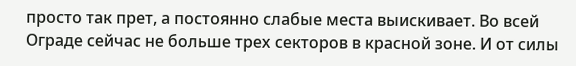просто так прет, а постоянно слабые места выискивает. Во всей Ограде сейчас не больше трех секторов в красной зоне. И от силы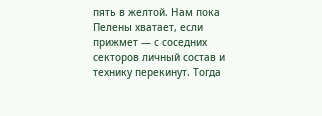пять в желтой. Нам пока Пелены хватает, если прижмет — с соседних секторов личный состав и технику перекинут. Тогда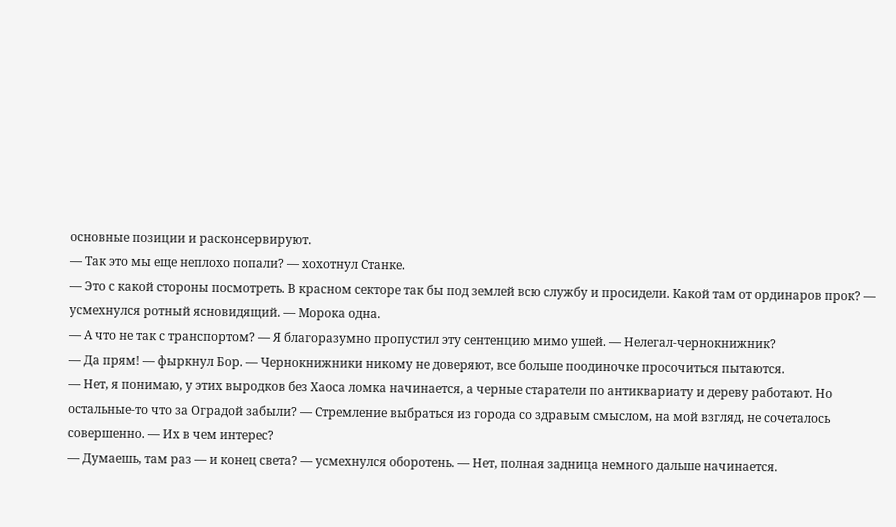основные позиции и расконсервируют.
— Так это мы еще неплохо попали? — хохотнул Станке.
— Это с какой стороны посмотреть. В красном секторе так бы под землей всю службу и просидели. Какой там от ординаров прок? — усмехнулся ротный ясновидящий. — Морока одна.
— А что не так с транспортом? — Я благоразумно пропустил эту сентенцию мимо ушей. — Нелегал-чернокнижник?
— Да прям! — фыркнул Бор. — Чернокнижники никому не доверяют, все больше поодиночке просочиться пытаются.
— Нет, я понимаю, у этих выродков без Хаоса ломка начинается, а черные старатели по антиквариату и дереву работают. Но остальные-то что за Оградой забыли? — Стремление выбраться из города со здравым смыслом, на мой взгляд, не сочеталось совершенно. — Их в чем интерес?
— Думаешь, там раз — и конец света? — усмехнулся оборотень. — Нет, полная задница немного дальше начинается.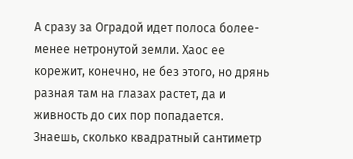А сразу за Оградой идет полоса более-менее нетронутой земли. Хаос ее корежит, конечно, не без этого, но дрянь разная там на глазах растет, да и живность до сих пор попадается. Знаешь, сколько квадратный сантиметр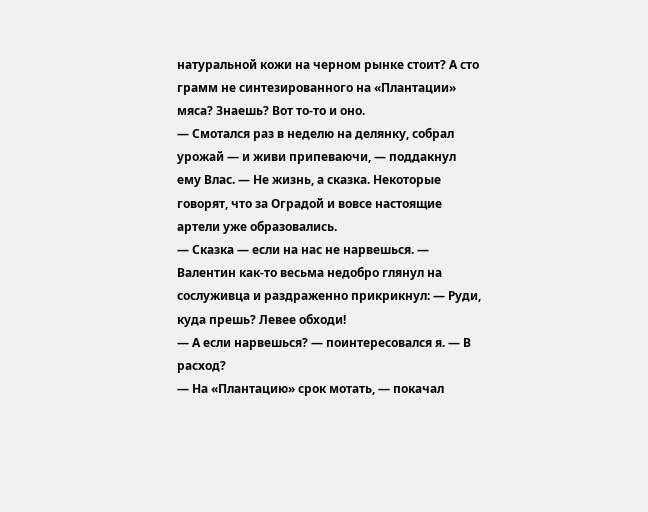натуральной кожи на черном рынке стоит? А сто грамм не синтезированного на «Плантации» мяса? Знаешь? Вот то-то и оно.
— Смотался раз в неделю на делянку, собрал урожай — и живи припеваючи, — поддакнул ему Влас. — Не жизнь, а сказка. Некоторые говорят, что за Оградой и вовсе настоящие артели уже образовались.
— Сказка — если на нас не нарвешься. — Валентин как-то весьма недобро глянул на сослуживца и раздраженно прикрикнул: — Руди, куда прешь? Левее обходи!
— А если нарвешься? — поинтересовался я. — В расход?
— На «Плантацию» срок мотать, — покачал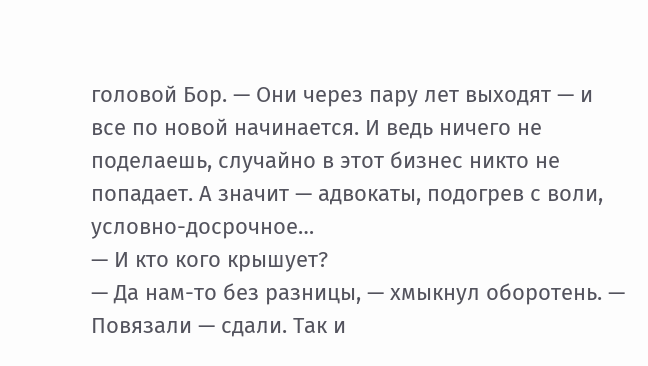головой Бор. — Они через пару лет выходят — и все по новой начинается. И ведь ничего не поделаешь, случайно в этот бизнес никто не попадает. А значит — адвокаты, подогрев с воли, условно-досрочное…
— И кто кого крышует?
— Да нам-то без разницы, — хмыкнул оборотень. — Повязали — сдали. Так и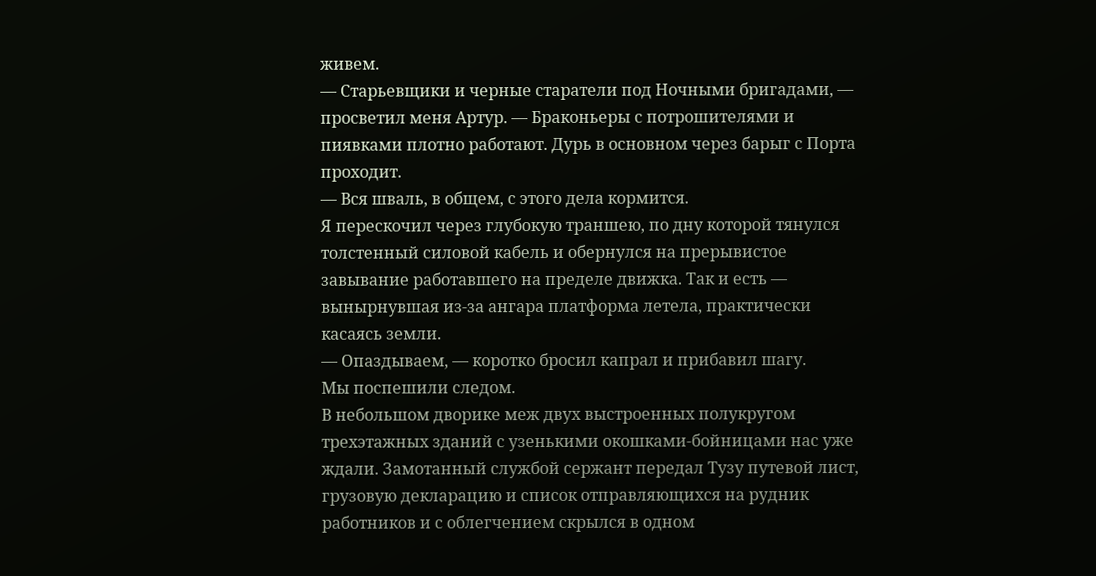живем.
— Старьевщики и черные старатели под Ночными бригадами, — просветил меня Артур. — Браконьеры с потрошителями и пиявками плотно работают. Дурь в основном через барыг с Порта проходит.
— Вся шваль, в общем, с этого дела кормится.
Я перескочил через глубокую траншею, по дну которой тянулся толстенный силовой кабель и обернулся на прерывистое завывание работавшего на пределе движка. Так и есть — вынырнувшая из-за ангара платформа летела, практически касаясь земли.
— Опаздываем, — коротко бросил капрал и прибавил шагу.
Мы поспешили следом.
В небольшом дворике меж двух выстроенных полукругом трехэтажных зданий с узенькими окошками-бойницами нас уже ждали. Замотанный службой сержант передал Тузу путевой лист, грузовую декларацию и список отправляющихся на рудник работников и с облегчением скрылся в одном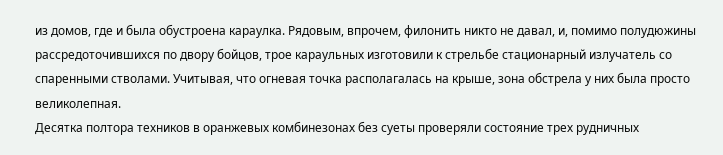из домов, где и была обустроена караулка. Рядовым, впрочем, филонить никто не давал, и, помимо полудюжины рассредоточившихся по двору бойцов, трое караульных изготовили к стрельбе стационарный излучатель со спаренными стволами. Учитывая, что огневая точка располагалась на крыше, зона обстрела у них была просто великолепная.
Десятка полтора техников в оранжевых комбинезонах без суеты проверяли состояние трех рудничных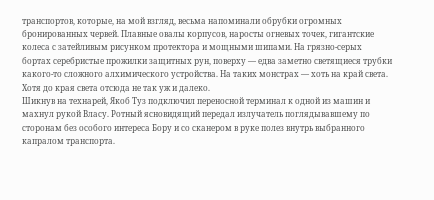транспортов, которые, на мой взгляд, весьма напоминали обрубки огромных бронированных червей. Плавные овалы корпусов, наросты огневых точек, гигантские колеса с затейливым рисунком протектора и мощными шипами. На грязно-серых бортах серебристые прожилки защитных рун, поверху — едва заметно светящиеся трубки какого-то сложного алхимического устройства. На таких монстрах — хоть на край света. Хотя до края света отсюда не так уж и далеко.
Шикнув на технарей, Якоб Туз подключил переносной терминал к одной из машин и махнул рукой Власу. Ротный ясновидящий передал излучатель поглядывавшему по сторонам без особого интереса Бору и со сканером в руке полез внутрь выбранного капралом транспорта.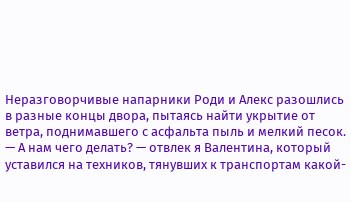Неразговорчивые напарники Роди и Алекс разошлись в разные концы двора, пытаясь найти укрытие от ветра, поднимавшего с асфальта пыль и мелкий песок.
— А нам чего делать? — отвлек я Валентина, который уставился на техников, тянувших к транспортам какой-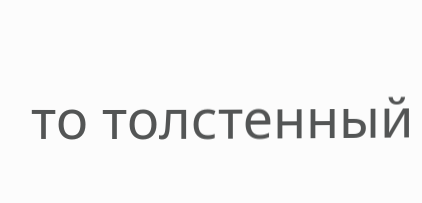то толстенный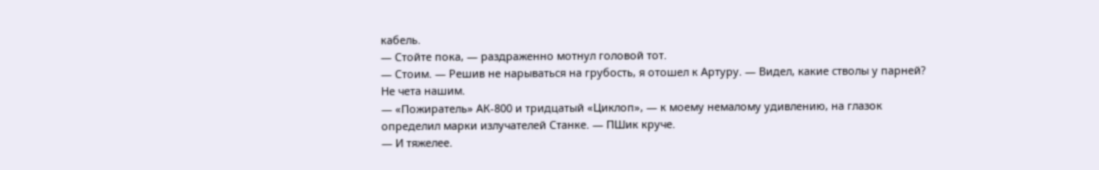кабель.
— Стойте пока, — раздраженно мотнул головой тот.
— Стоим. — Решив не нарываться на грубость, я отошел к Артуру. — Видел, какие стволы у парней? Не чета нашим.
— «Пожиратель» АК-800 и тридцатый «Циклоп», — к моему немалому удивлению, на глазок определил марки излучателей Станке. — ПШик круче.
— И тяжелее.